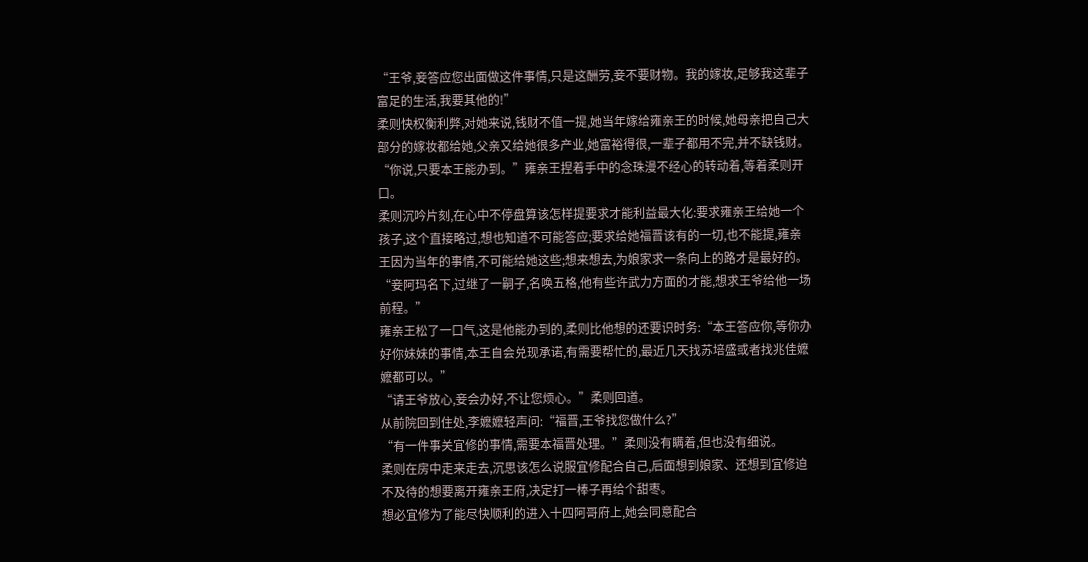“王爷,妾答应您出面做这件事情,只是这酬劳,妾不要财物。我的嫁妆,足够我这辈子富足的生活,我要其他的!”
柔则快权衡利弊,对她来说,钱财不值一提,她当年嫁给雍亲王的时候,她母亲把自己大部分的嫁妆都给她,父亲又给她很多产业,她富裕得很,一辈子都用不完,并不缺钱财。
“你说,只要本王能办到。”雍亲王捏着手中的念珠漫不经心的转动着,等着柔则开口。
柔则沉吟片刻,在心中不停盘算该怎样提要求才能利益最大化:要求雍亲王给她一个孩子,这个直接略过,想也知道不可能答应;要求给她福晋该有的一切,也不能提,雍亲王因为当年的事情,不可能给她这些;想来想去,为娘家求一条向上的路才是最好的。
“妾阿玛名下,过继了一嗣子,名唤五格,他有些许武力方面的才能,想求王爷给他一场前程。”
雍亲王松了一口气,这是他能办到的,柔则比他想的还要识时务:“本王答应你,等你办好你妹妹的事情,本王自会兑现承诺,有需要帮忙的,最近几天找苏培盛或者找兆佳嬷嬷都可以。”
“请王爷放心,妾会办好,不让您烦心。”柔则回道。
从前院回到住处,李嬷嬷轻声问:“福晋,王爷找您做什么?”
“有一件事关宜修的事情,需要本福晋处理。”柔则没有瞒着,但也没有细说。
柔则在房中走来走去,沉思该怎么说服宜修配合自己,后面想到娘家、还想到宜修迫不及待的想要离开雍亲王府,决定打一棒子再给个甜枣。
想必宜修为了能尽快顺利的进入十四阿哥府上,她会同意配合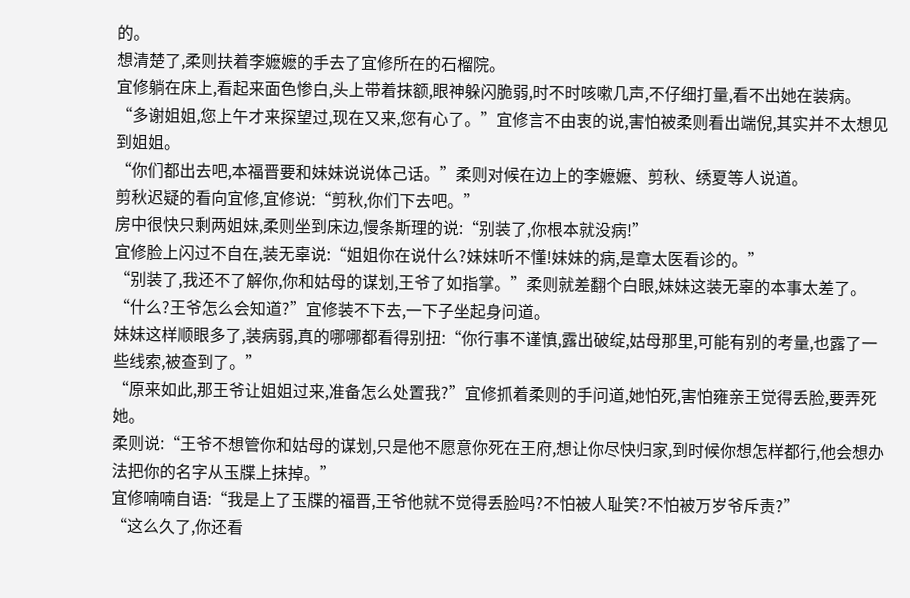的。
想清楚了,柔则扶着李嬷嬷的手去了宜修所在的石榴院。
宜修躺在床上,看起来面色惨白,头上带着抹额,眼神躲闪脆弱,时不时咳嗽几声,不仔细打量,看不出她在装病。
“多谢姐姐,您上午才来探望过,现在又来,您有心了。”宜修言不由衷的说,害怕被柔则看出端倪,其实并不太想见到姐姐。
“你们都出去吧,本福晋要和妹妹说说体己话。”柔则对候在边上的李嬷嬷、剪秋、绣夏等人说道。
剪秋迟疑的看向宜修,宜修说:“剪秋,你们下去吧。”
房中很快只剩两姐妹,柔则坐到床边,慢条斯理的说:“别装了,你根本就没病!”
宜修脸上闪过不自在,装无辜说:“姐姐你在说什么?妹妹听不懂!妹妹的病,是章太医看诊的。”
“别装了,我还不了解你,你和姑母的谋划,王爷了如指掌。”柔则就差翻个白眼,妹妹这装无辜的本事太差了。
“什么?王爷怎么会知道?”宜修装不下去,一下子坐起身问道。
妹妹这样顺眼多了,装病弱,真的哪哪都看得别扭:“你行事不谨慎,露出破绽,姑母那里,可能有别的考量,也露了一些线索,被查到了。”
“原来如此,那王爷让姐姐过来,准备怎么处置我?”宜修抓着柔则的手问道,她怕死,害怕雍亲王觉得丢脸,要弄死她。
柔则说:“王爷不想管你和姑母的谋划,只是他不愿意你死在王府,想让你尽快归家,到时候你想怎样都行,他会想办法把你的名字从玉牒上抹掉。”
宜修喃喃自语:“我是上了玉牒的福晋,王爷他就不觉得丢脸吗?不怕被人耻笑?不怕被万岁爷斥责?”
“这么久了,你还看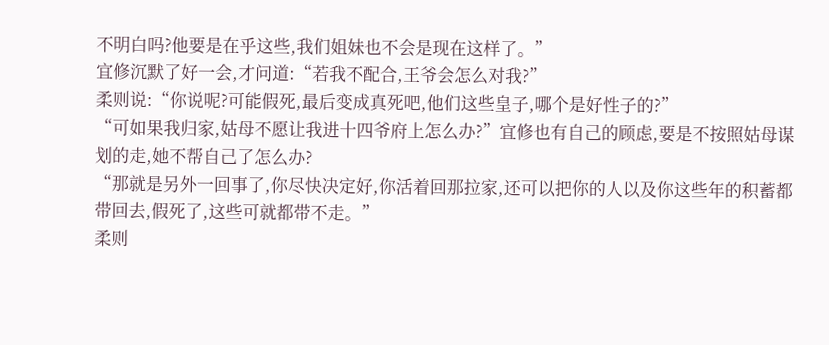不明白吗?他要是在乎这些,我们姐妹也不会是现在这样了。”
宜修沉默了好一会,才问道:“若我不配合,王爷会怎么对我?”
柔则说:“你说呢?可能假死,最后变成真死吧,他们这些皇子,哪个是好性子的?”
“可如果我归家,姑母不愿让我进十四爷府上怎么办?”宜修也有自己的顾虑,要是不按照姑母谋划的走,她不帮自己了怎么办?
“那就是另外一回事了,你尽快决定好,你活着回那拉家,还可以把你的人以及你这些年的积蓄都带回去,假死了,这些可就都带不走。”
柔则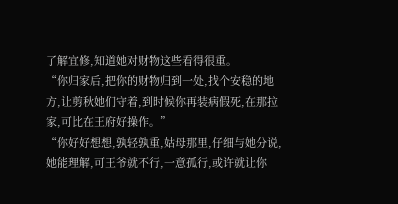了解宜修,知道她对财物这些看得很重。
“你归家后,把你的财物归到一处,找个安稳的地方,让剪秋她们守着,到时候你再装病假死,在那拉家,可比在王府好操作。”
“你好好想想,孰轻孰重,姑母那里,仔细与她分说,她能理解,可王爷就不行,一意孤行,或许就让你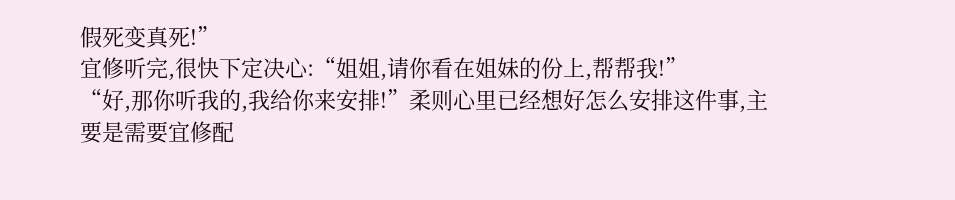假死变真死!”
宜修听完,很快下定决心:“姐姐,请你看在姐妹的份上,帮帮我!”
“好,那你听我的,我给你来安排!”柔则心里已经想好怎么安排这件事,主要是需要宜修配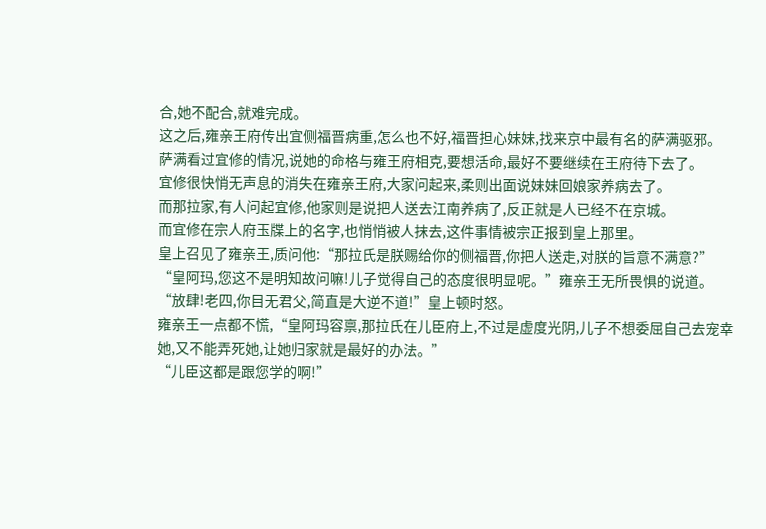合,她不配合,就难完成。
这之后,雍亲王府传出宜侧福晋病重,怎么也不好,福晋担心妹妹,找来京中最有名的萨满驱邪。
萨满看过宜修的情况,说她的命格与雍王府相克,要想活命,最好不要继续在王府待下去了。
宜修很快悄无声息的消失在雍亲王府,大家问起来,柔则出面说妹妹回娘家养病去了。
而那拉家,有人问起宜修,他家则是说把人送去江南养病了,反正就是人已经不在京城。
而宜修在宗人府玉牒上的名字,也悄悄被人抹去,这件事情被宗正报到皇上那里。
皇上召见了雍亲王,质问他:“那拉氏是朕赐给你的侧福晋,你把人送走,对朕的旨意不满意?”
“皇阿玛,您这不是明知故问嘛!儿子觉得自己的态度很明显呢。”雍亲王无所畏惧的说道。
“放肆!老四,你目无君父,简直是大逆不道!”皇上顿时怒。
雍亲王一点都不慌,“皇阿玛容禀,那拉氏在儿臣府上,不过是虚度光阴,儿子不想委屈自己去宠幸她,又不能弄死她,让她归家就是最好的办法。”
“儿臣这都是跟您学的啊!”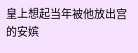皇上想起当年被他放出宫的安嫔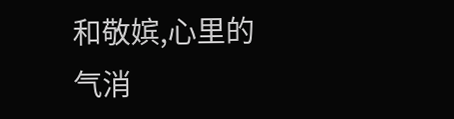和敬嫔,心里的气消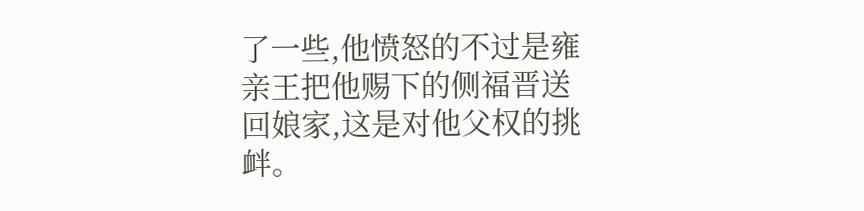了一些,他愤怒的不过是雍亲王把他赐下的侧福晋送回娘家,这是对他父权的挑衅。